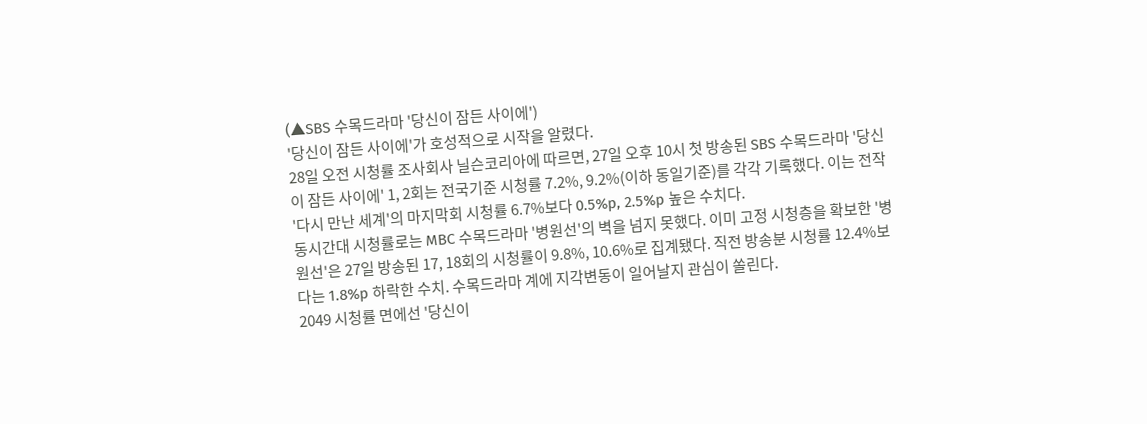(▲SBS 수목드라마 '당신이 잠든 사이에')
'당신이 잠든 사이에'가 호성적으로 시작을 알렸다.
28일 오전 시청률 조사회사 닐슨코리아에 따르면, 27일 오후 10시 첫 방송된 SBS 수목드라마 '당신이 잠든 사이에' 1, 2회는 전국기준 시청률 7.2%, 9.2%(이하 동일기준)를 각각 기록했다. 이는 전작 '다시 만난 세계'의 마지막회 시청률 6.7%보다 0.5%p, 2.5%p 높은 수치다.
동시간대 시청률로는 MBC 수목드라마 '병원선'의 벽을 넘지 못했다. 이미 고정 시청층을 확보한 '병원선'은 27일 방송된 17, 18회의 시청률이 9.8%, 10.6%로 집계됐다. 직전 방송분 시청률 12.4%보다는 1.8%p 하락한 수치. 수목드라마 계에 지각변동이 일어날지 관심이 쏠린다.
2049 시청률 면에선 '당신이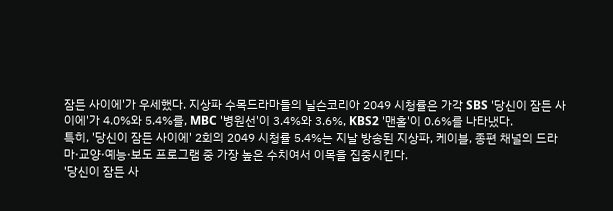잠든 사이에'가 우세했다. 지상파 수목드라마들의 닐슨코리아 2049 시청률은 가각 SBS '당신이 잠든 사이에'가 4.0%와 5.4%를, MBC '병원선'이 3.4%와 3.6%, KBS2 '맨홀'이 0.6%를 나타냈다.
특히, '당신이 잠든 사이에' 2회의 2049 시청률 5.4%는 지날 방송된 지상파, 케이블, 종편 채널의 드라마·교양·예능·보도 프로그램 중 가장 높은 수치여서 이목을 집중시킨다.
'당신이 잠든 사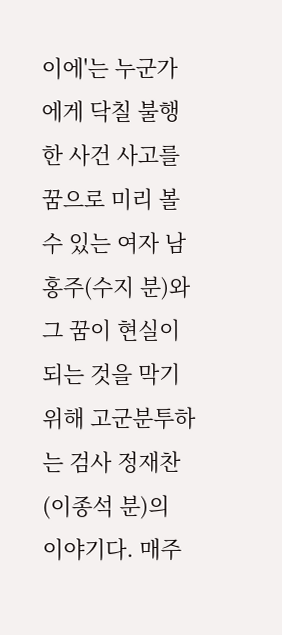이에'는 누군가에게 닥칠 불행한 사건 사고를 꿈으로 미리 볼 수 있는 여자 남홍주(수지 분)와 그 꿈이 현실이 되는 것을 막기 위해 고군분투하는 검사 정재찬(이종석 분)의 이야기다. 매주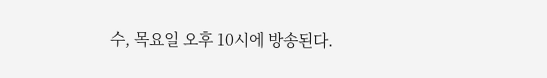수, 목요일 오후 10시에 방송된다.